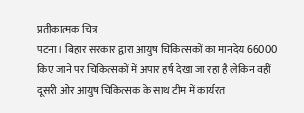प्रतीकात्मक चित्र
पटना। बिहार सरकार द्वारा आयुष चिकित्सकों का मानदेय 66000 किए जाने पर चिकित्सकों में अपार हर्ष देखा जा रहा है लेकिन वहीं दूसरी ओर आयुष चिकित्सक के साथ टीम में कार्यरत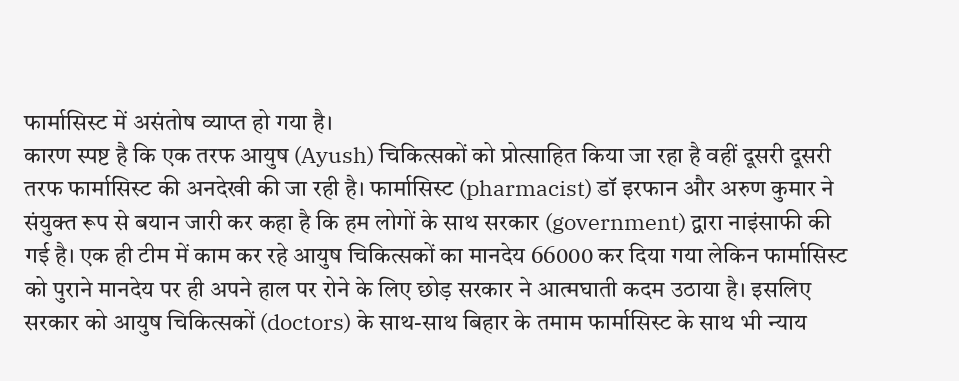फार्मासिस्ट में असंतोष व्याप्त हो गया है।
कारण स्पष्ट है कि एक तरफ आयुष (Ayush) चिकित्सकों को प्रोत्साहित किया जा रहा है वहीं दूसरी दूसरी तरफ फार्मासिस्ट की अनदेखी की जा रही है। फार्मासिस्ट (pharmacist) डॉ इरफान और अरुण कुमार ने संयुक्त रूप से बयान जारी कर कहा है कि हम लोगों के साथ सरकार (government) द्वारा नाइंसाफी की गई है। एक ही टीम में काम कर रहे आयुष चिकित्सकों का मानदेय 66000 कर दिया गया लेकिन फार्मासिस्ट को पुराने मानदेय पर ही अपने हाल पर रोने के लिए छोड़ सरकार ने आत्मघाती कदम उठाया है। इसलिए सरकार को आयुष चिकित्सकों (doctors) के साथ-साथ बिहार के तमाम फार्मासिस्ट के साथ भी न्याय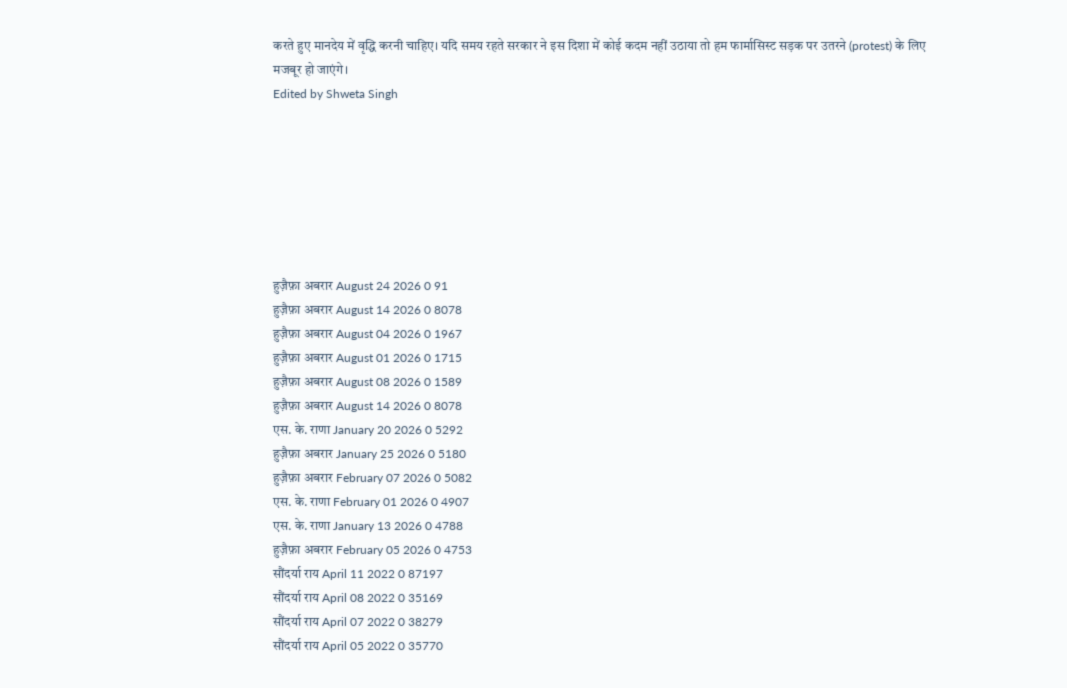करते हुए मानदेय में वृद्धि करनी चाहिए। यदि समय रहते सरकार ने इस दिशा में कोई कदम नहीं उठाया तो हम फार्मासिस्ट सड़क पर उतरने (protest) के लिए मजबूर हो जाएंगे।
Edited by Shweta Singh







हुज़ैफ़ा अबरार August 24 2026 0 91
हुज़ैफ़ा अबरार August 14 2026 0 8078
हुज़ैफ़ा अबरार August 04 2026 0 1967
हुज़ैफ़ा अबरार August 01 2026 0 1715
हुज़ैफ़ा अबरार August 08 2026 0 1589
हुज़ैफ़ा अबरार August 14 2026 0 8078
एस. के. राणा January 20 2026 0 5292
हुज़ैफ़ा अबरार January 25 2026 0 5180
हुज़ैफ़ा अबरार February 07 2026 0 5082
एस. के. राणा February 01 2026 0 4907
एस. के. राणा January 13 2026 0 4788
हुज़ैफ़ा अबरार February 05 2026 0 4753
सौंदर्या राय April 11 2022 0 87197
सौंदर्या राय April 08 2022 0 35169
सौंदर्या राय April 07 2022 0 38279
सौंदर्या राय April 05 2022 0 35770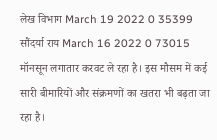लेख विभाग March 19 2022 0 35399
सौंदर्या राय March 16 2022 0 73015
मॉनसून लगातार करवट ले रहा है। इस मौसम में कई सारी बीमारियों और संक्रमणों का खतरा भी बढ़ता जा रहा है।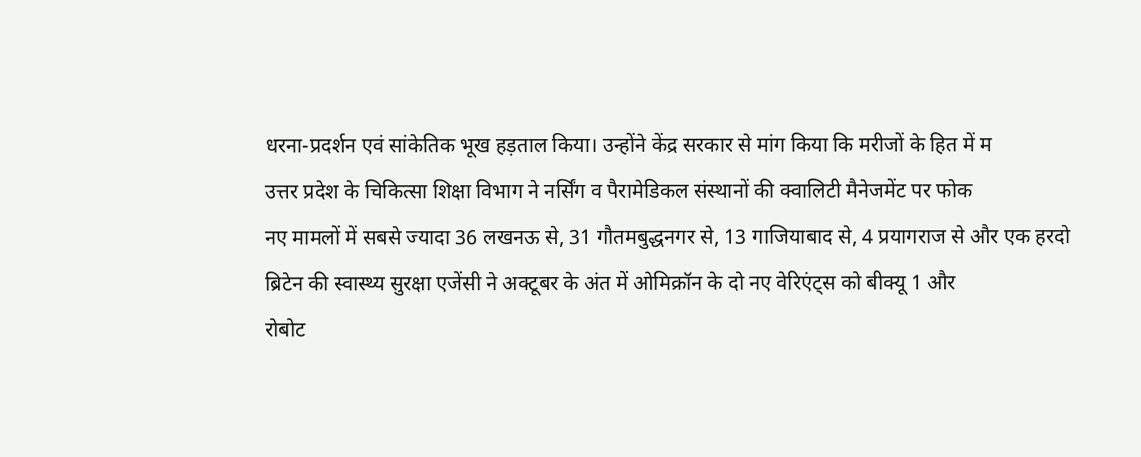धरना-प्रदर्शन एवं सांकेतिक भूख हड़ताल किया। उन्होंने केंद्र सरकार से मांग किया कि मरीजों के हित में म
उत्तर प्रदेश के चिकित्सा शिक्षा विभाग ने नर्सिंग व पैरामेडिकल संस्थानों की क्वालिटी मैनेजमेंट पर फोक
नए मामलों में सबसे ज्यादा 36 लखनऊ से, 31 गौतमबुद्धनगर से, 13 गाजियाबाद से, 4 प्रयागराज से और एक हरदो
ब्रिटेन की स्वास्थ्य सुरक्षा एजेंसी ने अक्टूबर के अंत में ओमिक्रॉन के दो नए वेरिएंट्स को बीक्यू 1 और
रोबोट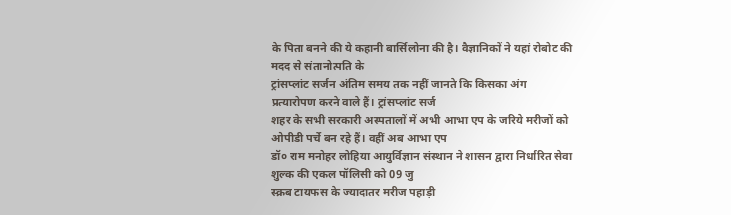के पिता बनने की ये कहानी बार्सिलोना की है। वैज्ञानिकों ने यहां रोबोट की मदद से संतानोत्पति के
ट्रांसप्लांट सर्जन अंतिम समय तक नहीं जानते कि किसका अंग प्रत्यारोपण करने वाले हैं। ट्रांसप्लांट सर्ज
शहर के सभी सरकारी अस्पतालों में अभी आभा एप के जरिये मरीजों को ओपीडी पर्चे बन रहे हैं। वहीं अब आभा एप
डॉ० राम मनोहर लोहिया आयुर्विज्ञान संस्थान ने शासन द्वारा निर्धारित सेवा शुल्क की एकल पॉलिसी को 09 जु
स्क्रब टायफस के ज्यादातर मरीज पहाड़ी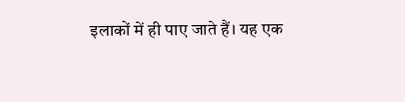इलाकों में ही पाए जाते हैं। यह एक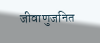जीवाणुजनित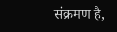संक्रमण है,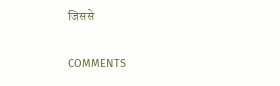जिससे

COMMENTS